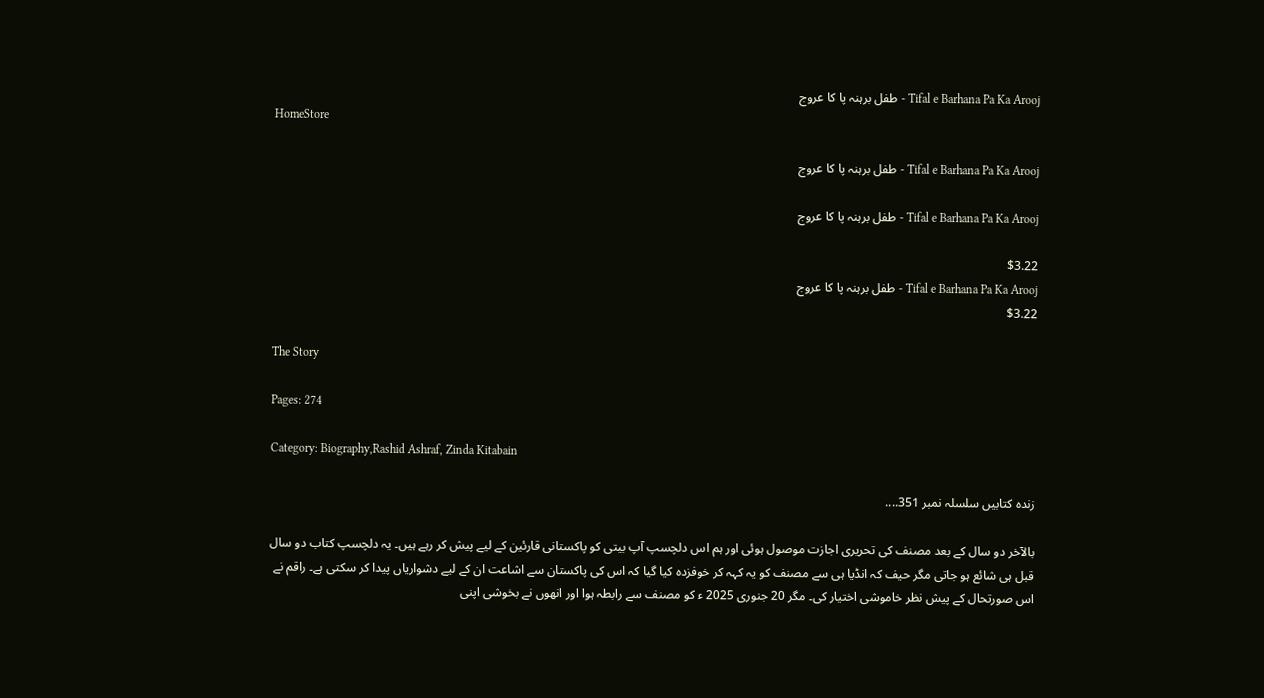Tifal e Barhana Pa Ka Arooj - طفل برہنہ پا کا عروج
HomeStore

Tifal e Barhana Pa Ka Arooj - طفل برہنہ پا کا عروج

Tifal e Barhana Pa Ka Arooj - طفل برہنہ پا کا عروج

$3.22
Tifal e Barhana Pa Ka Arooj - طفل برہنہ پا کا عروج
$3.22

The Story

Pages: 274

Category: Biography,Rashid Ashraf, Zinda Kitabain

زندہ کتابیں سلسلہ نمبر 351....

بالآخر دو سال کے بعد مصنف کی تحریری اجازت موصول ہوئی اور ہم اس دلچسپ آپ بیتی کو پاکستانی قارئین کے لیے پیش کر رہے ہیں۔ یہ دلچسپ کتاب دو سال قبل ہی شائع ہو جاتی مگر حیف کہ انڈیا ہی سے مصنف کو یہ کہہ کر خوفزدہ کیا گیا کہ اس کی پاکستان سے اشاعت ان کے لیے دشواریاں پیدا کر سکتی ہے۔ راقم نے اس صورتحال کے پیش نظر خاموشی اختیار کی۔ مگر 20 جنوری 2025 ء کو مصنف سے رابطہ ہوا اور انھوں نے بخوشی اپنی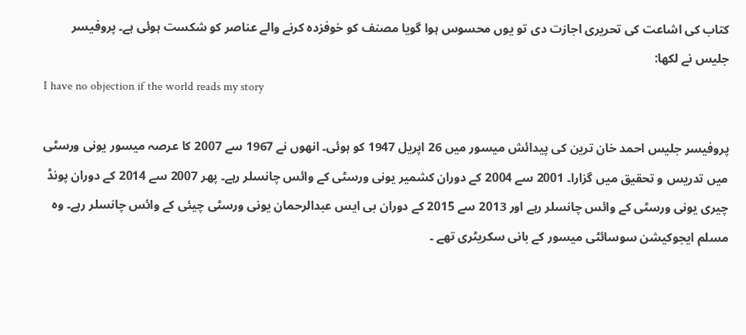کتاب کی اشاعت کی تحریری اجازت دی تو یوں محسوس ہوا گویا مصنف کو خوفزدہ کرنے والے عناصر کو شکست ہوئی ہے۔ پروفیسر جلیس نے لکھا:
I have no objection if the world reads my story

پروفیسر جلیس احمد خان ترین کی پیدائش میسور میں 26 اپریل 1947 کو ہوئی۔ انھوں نے 1967 سے 2007 کا عرصہ میسور یونی ورسٹی میں تدریس و تحقیق میں گزارا۔ 2001 سے 2004 کے دوران کشمیر یونی ورسٹی کے وائس چانسلر رہے۔ پھر 2007 سے 2014 کے دوران پونڈ چیری یونی ورسٹی کے وائس چانسلر رہے اور 2013 سے 2015 کے دوران بی ایس عبدالرحمان یونی ورسٹی چیئی کے وائس چانسلر رہے۔ وہ مسلم ایجوکیشن سوسائٹی میسور کے بانی سکریٹری تھے ۔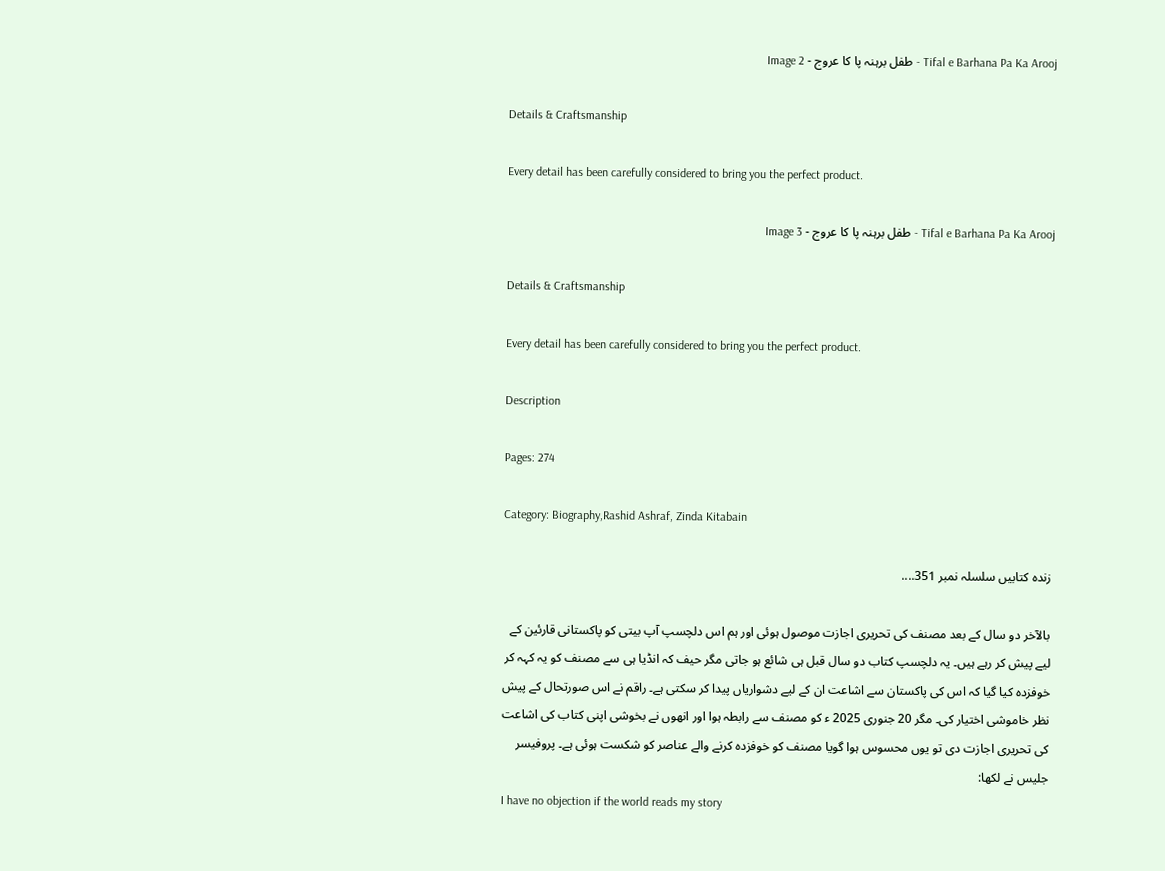Tifal e Barhana Pa Ka Arooj - طفل برہنہ پا کا عروج - Image 2

Details & Craftsmanship

Every detail has been carefully considered to bring you the perfect product.

Tifal e Barhana Pa Ka Arooj - طفل برہنہ پا کا عروج - Image 3

Details & Craftsmanship

Every detail has been carefully considered to bring you the perfect product.

Description

Pages: 274

Category: Biography,Rashid Ashraf, Zinda Kitabain

زندہ کتابیں سلسلہ نمبر 351....

بالآخر دو سال کے بعد مصنف کی تحریری اجازت موصول ہوئی اور ہم اس دلچسپ آپ بیتی کو پاکستانی قارئین کے لیے پیش کر رہے ہیں۔ یہ دلچسپ کتاب دو سال قبل ہی شائع ہو جاتی مگر حیف کہ انڈیا ہی سے مصنف کو یہ کہہ کر خوفزدہ کیا گیا کہ اس کی پاکستان سے اشاعت ان کے لیے دشواریاں پیدا کر سکتی ہے۔ راقم نے اس صورتحال کے پیش نظر خاموشی اختیار کی۔ مگر 20 جنوری 2025 ء کو مصنف سے رابطہ ہوا اور انھوں نے بخوشی اپنی کتاب کی اشاعت کی تحریری اجازت دی تو یوں محسوس ہوا گویا مصنف کو خوفزدہ کرنے والے عناصر کو شکست ہوئی ہے۔ پروفیسر جلیس نے لکھا:
I have no objection if the world reads my story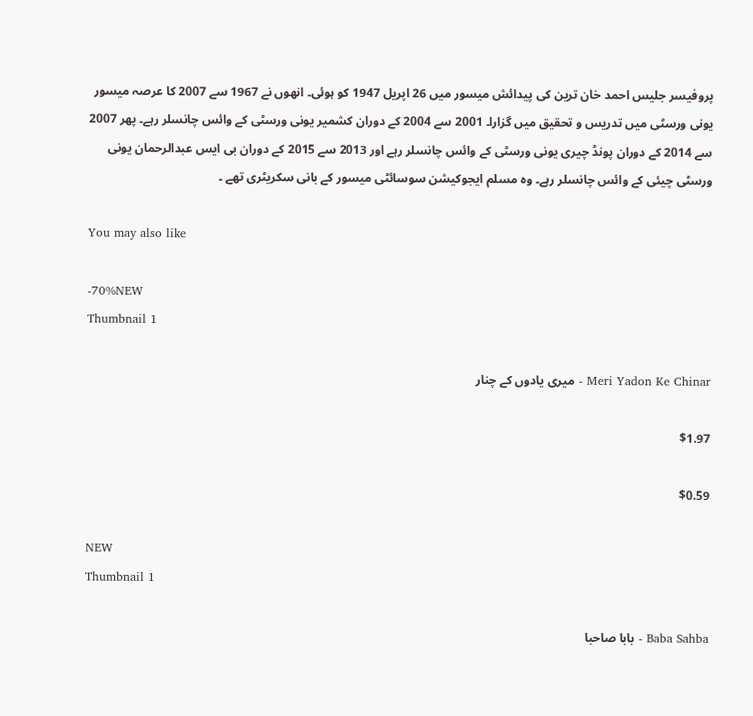پروفیسر جلیس احمد خان ترین کی پیدائش میسور میں 26 اپریل 1947 کو ہوئی۔ انھوں نے 1967 سے 2007 کا عرصہ میسور یونی ورسٹی میں تدریس و تحقیق میں گزارا۔ 2001 سے 2004 کے دوران کشمیر یونی ورسٹی کے وائس چانسلر رہے۔ پھر 2007 سے 2014 کے دوران پونڈ چیری یونی ورسٹی کے وائس چانسلر رہے اور 2013 سے 2015 کے دوران بی ایس عبدالرحمان یونی ورسٹی چیئی کے وائس چانسلر رہے۔ وہ مسلم ایجوکیشن سوسائٹی میسور کے بانی سکریٹری تھے ۔

You may also like

-70%NEW
Thumbnail 1

Meri Yadon Ke Chinar - میری یادوں کے چنار

$1.97

$0.59

NEW
Thumbnail 1

Baba Sahba - بابا صاحبا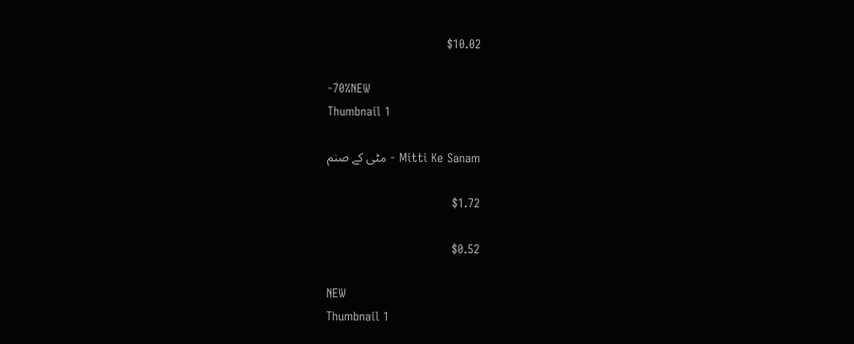$10.02

-70%NEW
Thumbnail 1

Mitti Ke Sanam - مٹی کے صنم

$1.72

$0.52

NEW
Thumbnail 1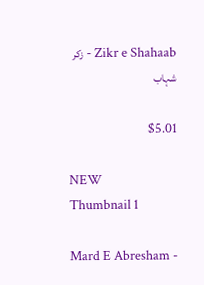Zikr e Shahaab - زکر شہاب

$5.01

NEW
Thumbnail 1

Mard E Abresham -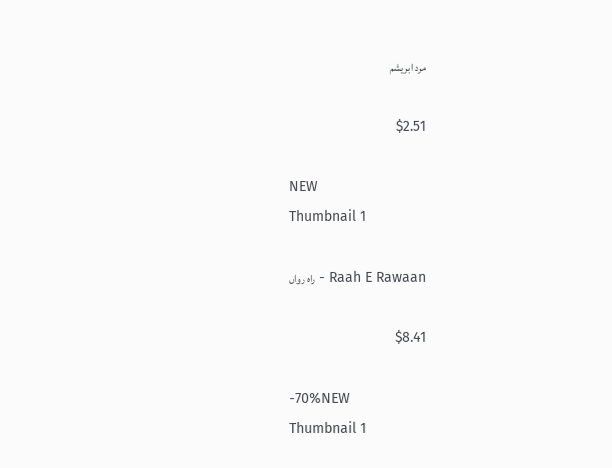مرد ابریشم

$2.51

NEW
Thumbnail 1

Raah E Rawaan - راہ رواں

$8.41

-70%NEW
Thumbnail 1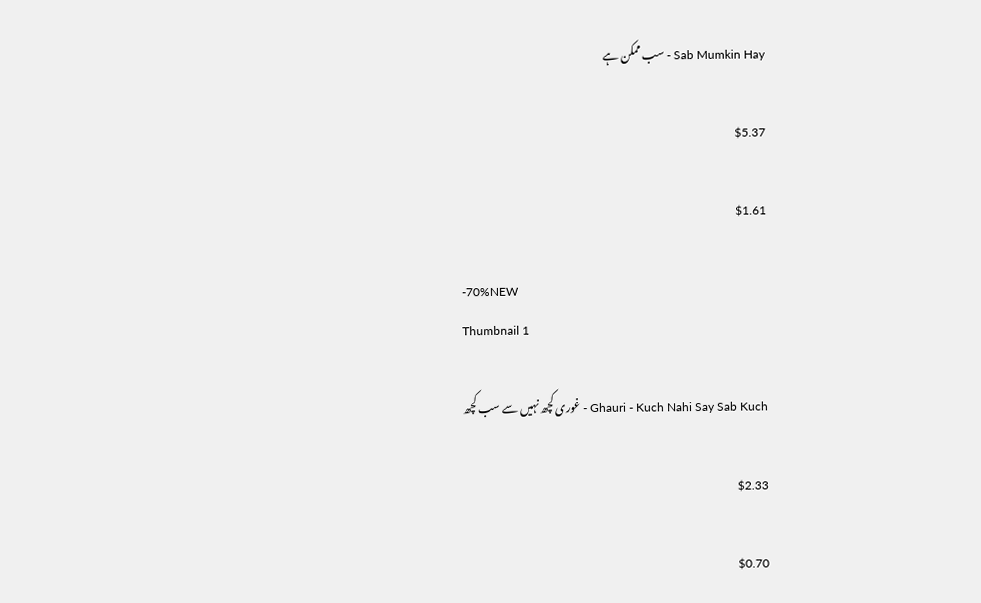Sab Mumkin Hay - سب ممکن ہے

$5.37

$1.61

-70%NEW
Thumbnail 1

Ghauri - Kuch Nahi Say Sab Kuch - غوری کچھ نہیں سے سب کچھ

$2.33

$0.70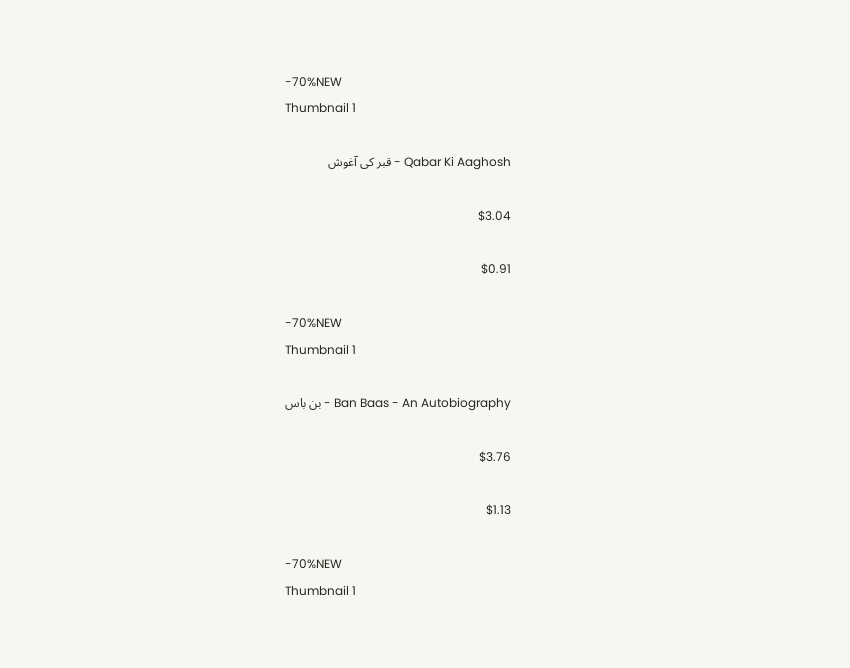-70%NEW
Thumbnail 1

Qabar Ki Aaghosh - قبر کی آغوش

$3.04

$0.91

-70%NEW
Thumbnail 1

Ban Baas - An Autobiography - بن باس

$3.76

$1.13

-70%NEW
Thumbnail 1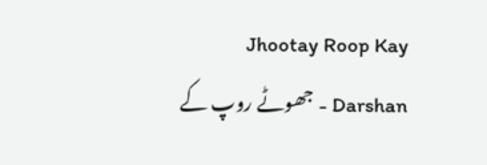Jhootay Roop Kay Darshan - جھوٹے روپ کے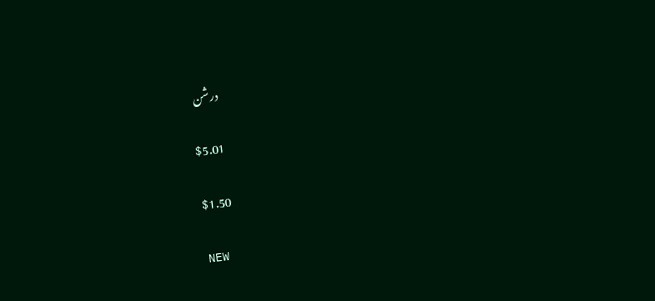درشن

$5.01

$1.50

NEW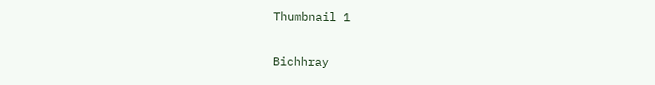Thumbnail 1

Bichhray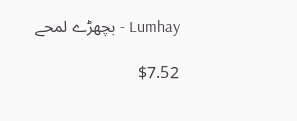Lumhay - بچھڑے لمحے

$7.52